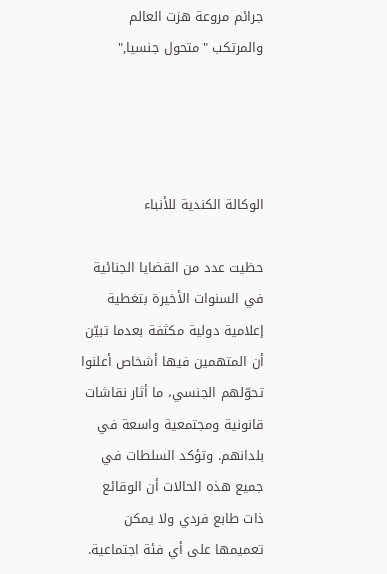جرائم مروعة هزت العالم والمرتكب "متحول جنسيا,"




الوكالة الكندية للأنباء

حظيت عدد من القضايا الجنائية في السنوات الأخيرة بتغطية إعلامية دولية مكثفة بعدما تبيّن أن المتهمين فيها أشخاص أعلنوا تحوّلهم الجنسي، ما أثار نقاشات قانونية ومجتمعية واسعة في بلدانهم. وتؤكد السلطات في جميع هذه الحالات أن الوقائع ذات طابع فردي ولا يمكن تعميمها على أي فئة اجتماعية.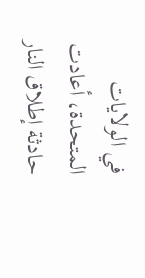في الولايات المتحدة، أعادت حادثة إطلاق النار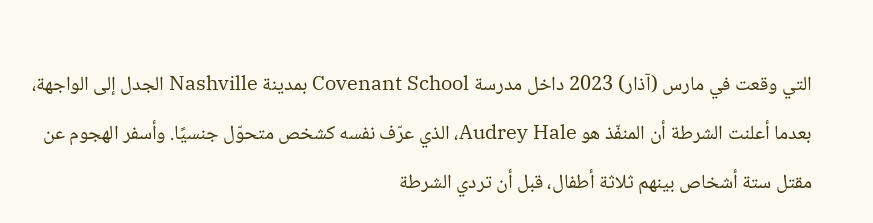التي وقعت في مارس (آذار) 2023 داخل مدرسة Covenant School بمدينة Nashville الجدل إلى الواجهة، بعدما أعلنت الشرطة أن المنفّذ هو Audrey Hale، الذي عرّف نفسه كشخص متحوّل جنسيًا. وأسفر الهجوم عن مقتل ستة أشخاص بينهم ثلاثة أطفال، قبل أن تردي الشرطة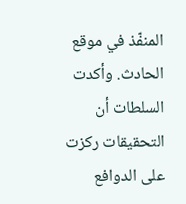المنفّذ في موقع الحادث. وأكدت السلطات أن التحقيقات ركزت على الدوافع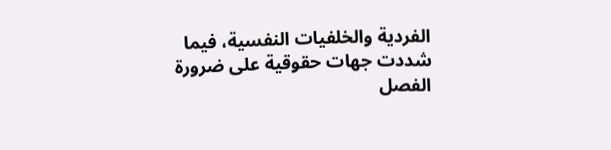الفردية والخلفيات النفسية، فيما شددت جهات حقوقية على ضرورة الفصل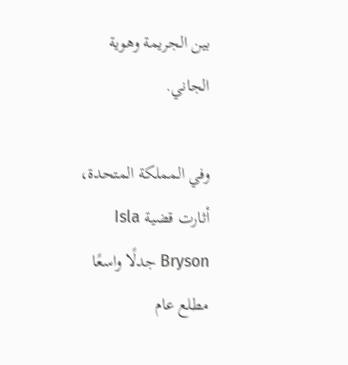بين الجريمة وهوية الجاني.

وفي المملكة المتحدة، أثارت قضية Isla Bryson جدلًا واسعًا مطلع عام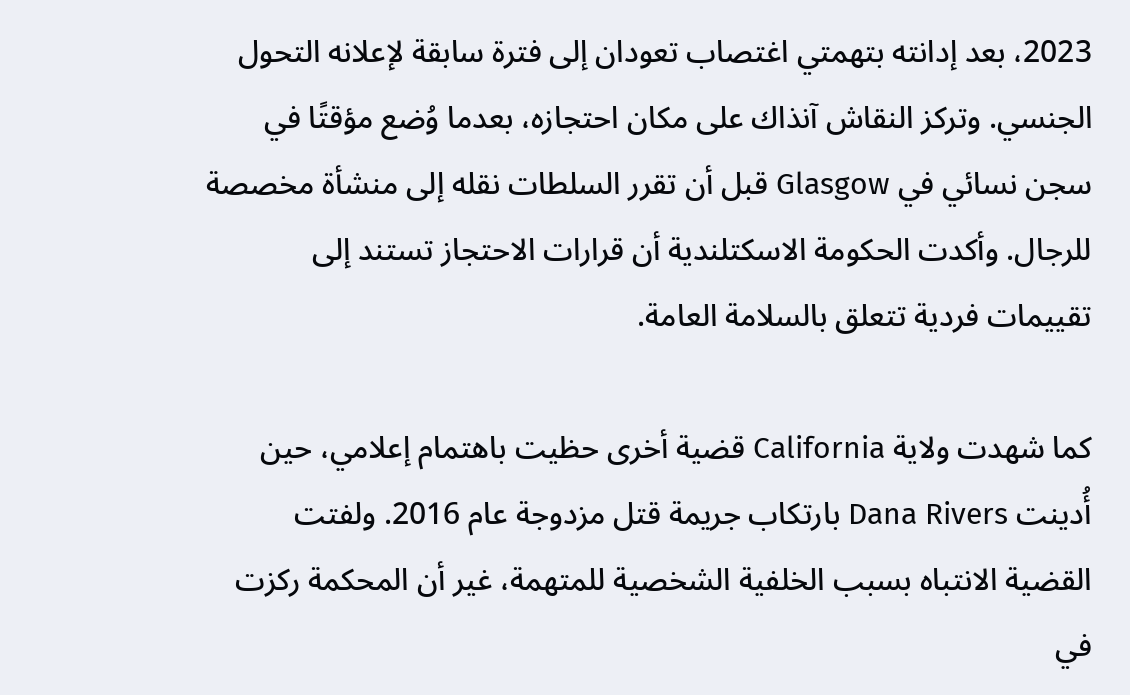2023، بعد إدانته بتهمتي اغتصاب تعودان إلى فترة سابقة لإعلانه التحول الجنسي. وتركز النقاش آنذاك على مكان احتجازه، بعدما وُضع مؤقتًا في سجن نسائي في Glasgow قبل أن تقرر السلطات نقله إلى منشأة مخصصة للرجال. وأكدت الحكومة الاسكتلندية أن قرارات الاحتجاز تستند إلى تقييمات فردية تتعلق بالسلامة العامة.

كما شهدت ولاية California قضية أخرى حظيت باهتمام إعلامي، حين أُدينت Dana Rivers بارتكاب جريمة قتل مزدوجة عام 2016. ولفتت القضية الانتباه بسبب الخلفية الشخصية للمتهمة، غير أن المحكمة ركزت في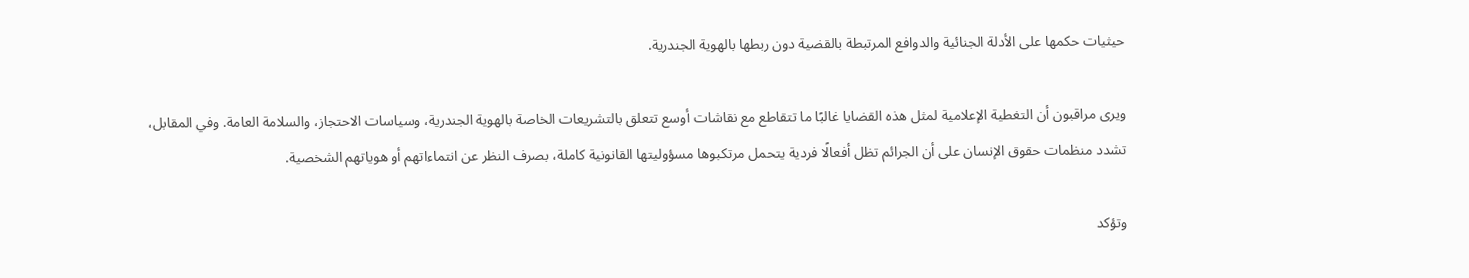حيثيات حكمها على الأدلة الجنائية والدوافع المرتبطة بالقضية دون ربطها بالهوية الجندرية.

ويرى مراقبون أن التغطية الإعلامية لمثل هذه القضايا غالبًا ما تتقاطع مع نقاشات أوسع تتعلق بالتشريعات الخاصة بالهوية الجندرية، وسياسات الاحتجاز، والسلامة العامة. وفي المقابل، تشدد منظمات حقوق الإنسان على أن الجرائم تظل أفعالًا فردية يتحمل مرتكبوها مسؤوليتها القانونية كاملة، بصرف النظر عن انتماءاتهم أو هوياتهم الشخصية.

وتؤكد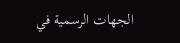الجهات الرسمية في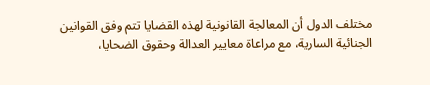مختلف الدول أن المعالجة القانونية لهذه القضايا تتم وفق القوانين الجنائية السارية، مع مراعاة معايير العدالة وحقوق الضحايا،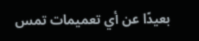بعيدًا عن أي تعميمات تمس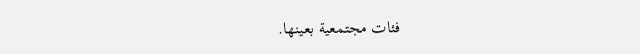فئات مجتمعية بعينها.